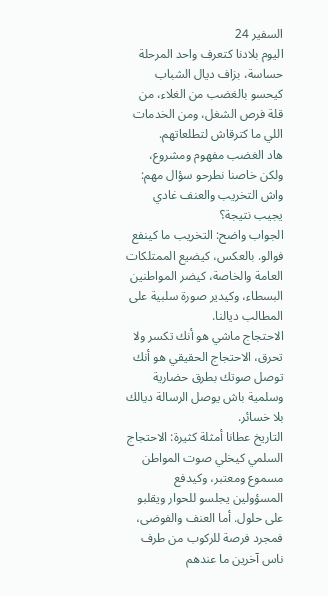السفير 24
اليوم بلادنا كتعرف واحد المرحلة حساسة، بزاف ديال الشباب كيحسو بالغضب من الغلاء، من قلة فرص الشغل، ومن الخدمات اللي ما كترقاش لتطلعاتهم.
هاد الغضب مفهوم ومشروع، ولكن خاصنا نطرحو سؤال مهم: واش التخريب والعنف غادي يجيب نتيجة؟
الجواب واضح: التخريب ما كينفع فوالو. بالعكس، كيضيع الممتلكات العامة والخاصة، كيضر المواطنين البسطاء، وكيدير صورة سلبية على المطالب ديالنا.
الاحتجاج ماشي هو أنك تكسر ولا تحرق، الاحتجاج الحقيقي هو أنك توصل صوتك بطرق حضارية وسلمية باش يوصل الرسالة ديالك بلا خسائر.
التاريخ عطانا أمثلة كثيرة: الاحتجاج السلمي كيخلي صوت المواطن مسموع ومعتبر، وكيدفع المسؤولين يجلسو للحوار ويقلبو على حلول. أما العنف والفوضى، فمجرد فرصة للركوب من طرف ناس آخرين ما عندهم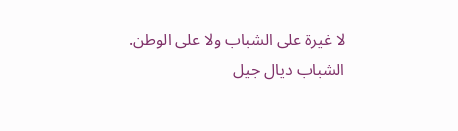لا غيرة على الشباب ولا على الوطن.
الشباب ديال جيل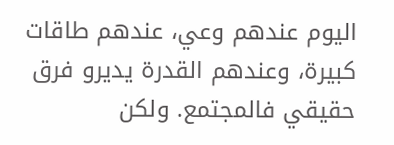اليوم عندهم وعي، عندهم طاقات كبيرة، وعندهم القدرة يديرو فرق حقيقي فالمجتمع. ولكن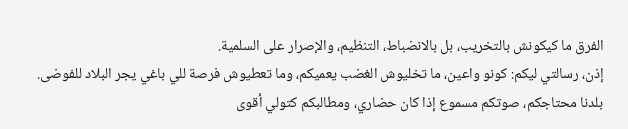الفرق ما كيكونش بالتخريب، بل بالانضباط، التنظيم، والإصرار على السلمية.
إذن، رسالتي ليكم: كونو واعين، ما تخليوش الغضب يعميكم، وما تعطيوش فرصة للي باغي يجر البلاد للفوضى. بلدنا محتاجكم، صوتكم مسموع إذا كان حضاري، ومطالبكم كتولي أقوى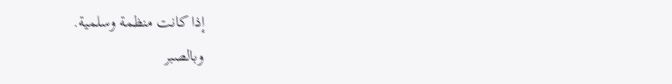إذا كانت منظمة وسلمية.
وبالصبر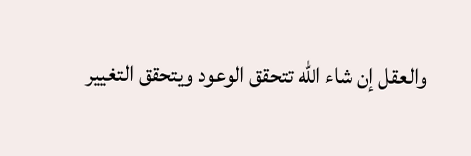والعقل إن شاء الله تتحقق الوعود ويتحقق التغيير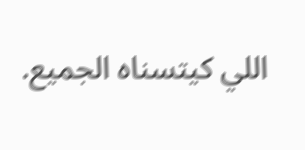اللي كيتسناه الجميع.